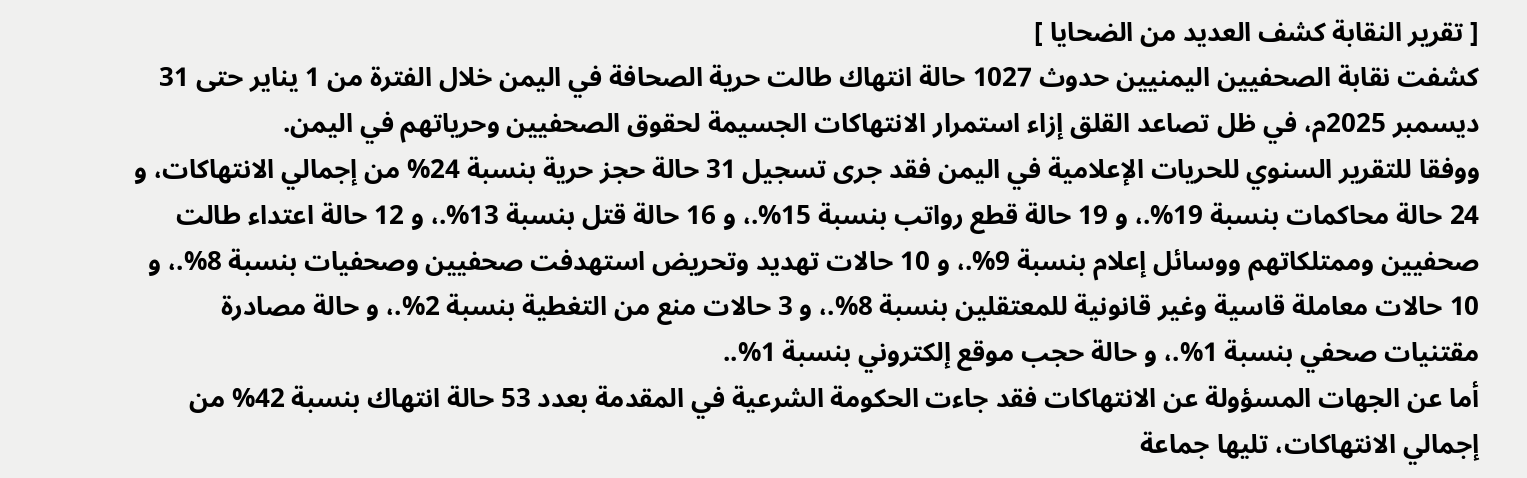[ تقرير النقابة كشف العديد من الضحايا ]
كشفت نقابة الصحفيين اليمنيين حدوث 1027 حالة انتهاك طالت حرية الصحافة في اليمن خلال الفترة من 1 يناير حتى 31 ديسمبر 2025م، في ظل تصاعد القلق إزاء استمرار الانتهاكات الجسيمة لحقوق الصحفيين وحرياتهم في اليمن.
ووفقا للتقرير السنوي للحريات الإعلامية في اليمن فقد جرى تسجيل 31 حالة حجز حرية بنسبة 24% من إجمالي الانتهاكات، و 24 حالة محاكمات بنسبة 19%.، و 19 حالة قطع رواتب بنسبة 15%.، و 16 حالة قتل بنسبة 13%.، و 12 حالة اعتداء طالت صحفيين وممتلكاتهم ووسائل إعلام بنسبة 9%.، و 10 حالات تهديد وتحريض استهدفت صحفيين وصحفيات بنسبة 8%.، و 10 حالات معاملة قاسية وغير قانونية للمعتقلين بنسبة 8%.، و 3 حالات منع من التغطية بنسبة 2%.، و حالة مصادرة مقتنيات صحفي بنسبة 1%.، و حالة حجب موقع إلكتروني بنسبة 1%..
أما عن الجهات المسؤولة عن الانتهاكات فقد جاءت الحكومة الشرعية في المقدمة بعدد 53 حالة انتهاك بنسبة 42% من إجمالي الانتهاكات، تليها جماعة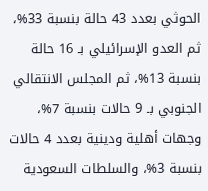الحوثي بعدد 43 حالة بنسبة 33%، ثم العدو الإسرائيلي بـ 16 حالة بنسبة 13%، ثم المجلس الانتقالي الجنوبي بـ 9 حالات بنسبة 7%، وجهات أهلية ودينية بعدد 4 حالات بنسبة 3%، والسلطات السعودية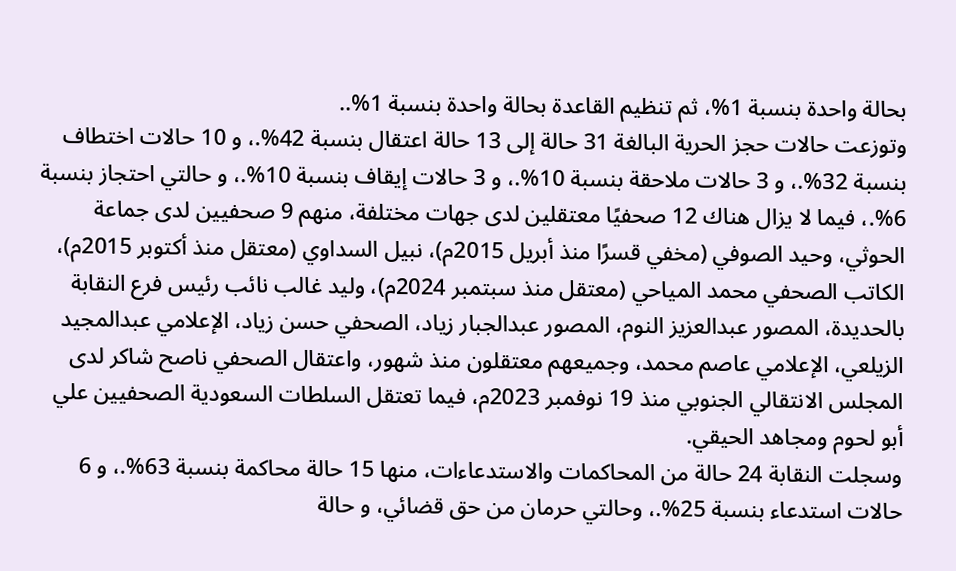بحالة واحدة بنسبة 1%، ثم تنظيم القاعدة بحالة واحدة بنسبة 1%..
وتوزعت حالات حجز الحرية البالغة 31 حالة إلى 13 حالة اعتقال بنسبة 42%.، و 10 حالات اختطاف بنسبة 32%.، و 3 حالات ملاحقة بنسبة 10%.، و 3 حالات إيقاف بنسبة 10%.، و حالتي احتجاز بنسبة 6%.، فيما لا يزال هناك 12 صحفيًا معتقلين لدى جهات مختلفة، منهم 9 صحفيين لدى جماعة الحوثي، وحيد الصوفي (مخفي قسرًا منذ أبريل 2015م)، نبيل السداوي (معتقل منذ أكتوبر 2015م)، الكاتب الصحفي محمد المياحي (معتقل منذ سبتمبر 2024م)، وليد غالب نائب رئيس فرع النقابة بالحديدة، المصور عبدالعزيز النوم، المصور عبدالجبار زياد، الصحفي حسن زياد، الإعلامي عبدالمجيد الزيلعي، الإعلامي عاصم محمد، وجميعهم معتقلون منذ شهور، واعتقال الصحفي ناصح شاكر لدى المجلس الانتقالي الجنوبي منذ 19 نوفمبر 2023م، فيما تعتقل السلطات السعودية الصحفيين علي أبو لحوم ومجاهد الحيقي.
وسجلت النقابة 24 حالة من المحاكمات والاستدعاءات، منها 15 حالة محاكمة بنسبة 63%.، و 6 حالات استدعاء بنسبة 25%.، وحالتي حرمان من حق قضائي، و حالة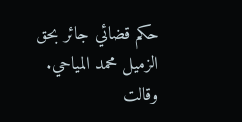حكم قضائي جائر بحق الزميل محمد المياحي.
وقالت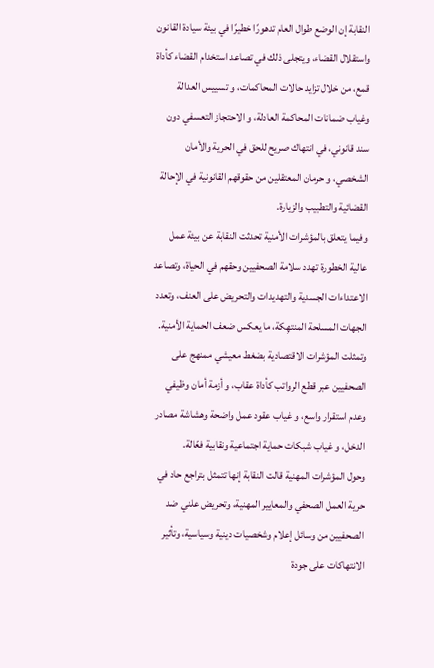النقابة إن الوضع طوال العام تدهورًا خطيرًا في بيئة سيادة القانون واستقلال القضاء، ويتجلى ذلك في تصاعد استخدام القضاء كأداة قمع، من خلال تزايد حالات المحاكمات، و تسييس العدالة وغياب ضمانات المحاكمة العادلة، و الاحتجاز التعسفي دون سند قانوني، في انتهاك صريح للحق في الحرية والأمان الشخصي، و حرمان المعتقلين من حقوقهم القانونية في الإحالة القضائية والتطبيب والزيارة.
وفيما يتعلق بالمؤشرات الأمنية تحدثت النقابة عن بيئة عمل عالية الخطورة تهدد سلامة الصحفيين وحقهم في الحياة، وتصاعد الاعتداءات الجسدية والتهديدات والتحريض على العنف، وتعدد الجهات المسلحة المنتهِكة، ما يعكس ضعف الحماية الأمنية.
وتمثلت المؤشرات الاقتصادية بضغط معيشي ممنهج على الصحفيين عبر قطع الرواتب كأداة عقاب، و أزمة أمان وظيفي وعدم استقرار واسع، و غياب عقود عمل واضحة وهشاشة مصادر الدخل، و غياب شبكات حماية اجتماعية ونقابية فعّالة.
وحول المؤشرات المهنية قالت النقابة إنها تتمثل بتراجع حاد في حرية العمل الصحفي والمعايير المهنية، وتحريض علني ضد الصحفيين من وسائل إعلام وشخصيات دينية وسياسية، وتأثير الانتهاكات على جودة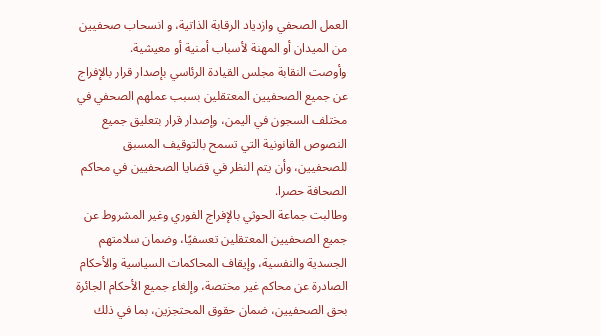العمل الصحفي وازدياد الرقابة الذاتية، و انسحاب صحفيين من الميدان أو المهنة لأسباب أمنية أو معيشية.
وأوصت النقابة مجلس القيادة الرئاسي بإصدار قرار بالإفراج عن جميع الصحفيين المعتقلين بسبب عملهم الصحفي في مختلف السجون في اليمن، وإصدار قرار بتعليق جميع النصوص القانونية التي تسمح بالتوقيف المسبق للصحفيين، وأن يتم النظر في قضايا الصحفيين في محاكم الصحافة حصرا.
وطالبت جماعة الحوثي بالإفراج الفوري وغير المشروط عن جميع الصحفيين المعتقلين تعسفيًا، وضمان سلامتهم الجسدية والنفسية، وإيقاف المحاكمات السياسية والأحكام الصادرة عن محاكم غير مختصة، وإلغاء جميع الأحكام الجائرة بحق الصحفيين، ضمان حقوق المحتجزين، بما في ذلك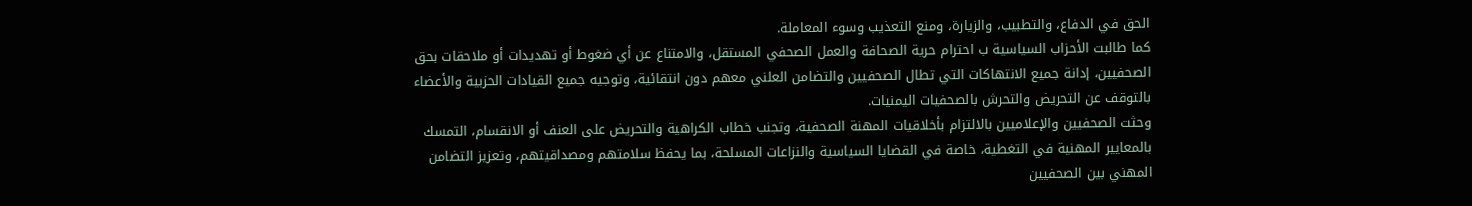الحق في الدفاع، والتطبيب، والزيارة، ومنع التعذيب وسوء المعاملة.
كما طالبت الأحزاب السياسية ب احترام حرية الصحافة والعمل الصحفي المستقل، والامتناع عن أي ضغوط أو تهديدات أو ملاحقات بحق الصحفيين، إدانة جميع الانتهاكات التي تطال الصحفيين والتضامن العلني معهم دون انتقائية، وتوجيه جميع القيادات الحزبية والأعضاء بالتوقف عن التحريض والتحرش بالصحفيات اليمنيات.
وحثت الصحفيين والإعلاميين بالالتزام بأخلاقيات المهنة الصحفية، وتجنب خطاب الكراهية والتحريض على العنف أو الانقسام، التمسك بالمعايير المهنية في التغطية، خاصة في القضايا السياسية والنزاعات المسلحة، بما يحفظ سلامتهم ومصداقيتهم، وتعزيز التضامن المهني بين الصحفيين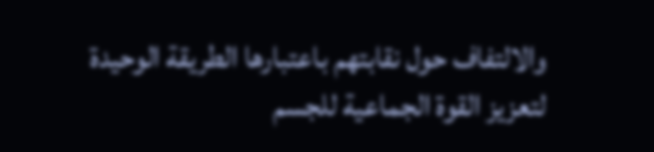والالتفاف حول نقابتهم باعتبارها الطريقة الوحيدة لتعزيز القوة الجماعية للجسم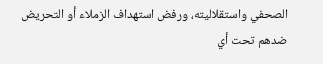الصحفي واستقلاليته، ورفض استهداف الزملاء أو التحريض ضدهم تحت أي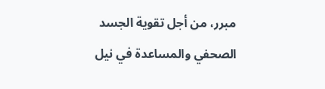مبرر، من أجل تقوية الجسد الصحفي والمساعدة في نيل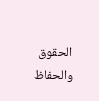الحقوق والحفاظ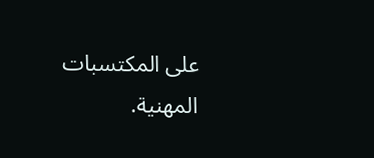على المكتسبات المهنية.